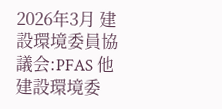2026年3月 建設環境委員協議会:PFAS 他
建設環境委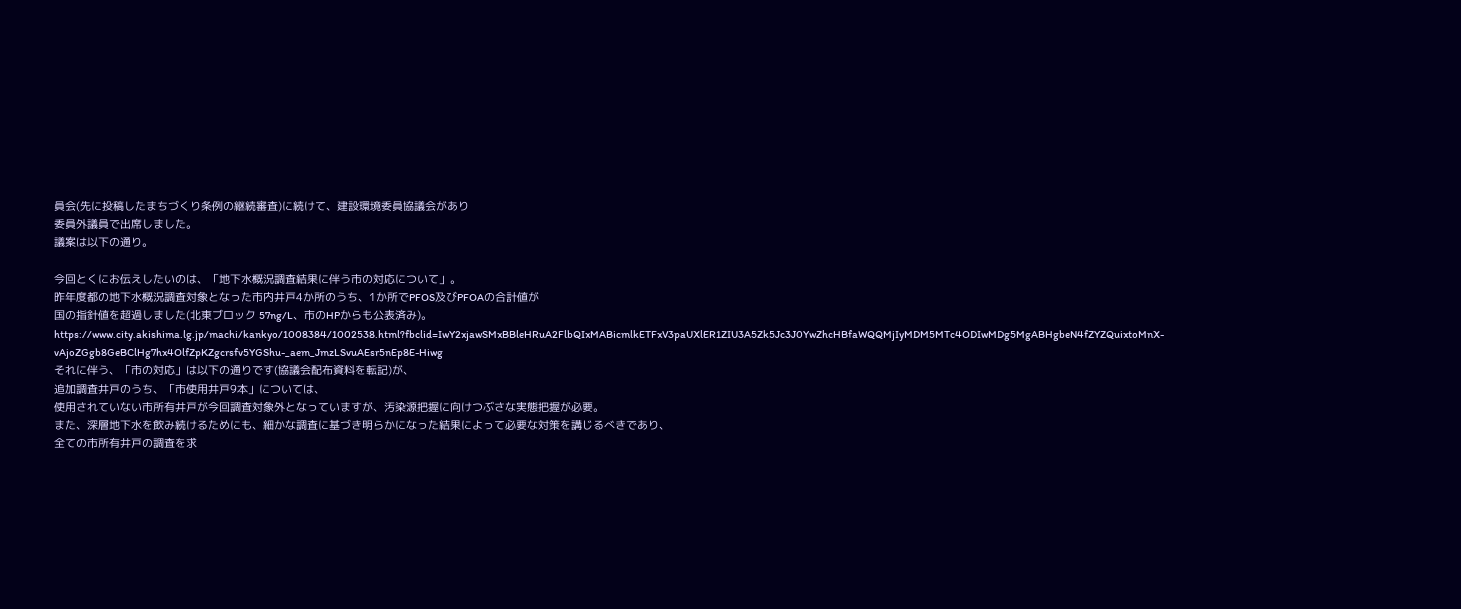員会(先に投稿したまちづくり条例の継続審査)に続けて、建設環境委員協議会があり
委員外議員で出席しました。
議案は以下の通り。

今回とくにお伝えしたいのは、「地下水概況調査結果に伴う市の対応について」。
昨年度都の地下水概況調査対象となった市内井戸4か所のうち、1か所でPFOS及びPFOAの合計値が
国の指針値を超過しました(北東ブロック 57ng/L、市のHPからも公表済み)。
https://www.city.akishima.lg.jp/machi/kankyo/1008384/1002538.html?fbclid=IwY2xjawSMxBBleHRuA2FlbQIxMABicmlkETFxV3paUXlER1ZIU3A5Zk5Jc3J0YwZhcHBfaWQQMjIyMDM5MTc4ODIwMDg5MgABHgbeN4fZYZQuixtoMnX-vAjoZGgb8GeBClHg7hx4OlfZpKZgcrsfv5YGShu-_aem_JmzLSvuAEsr5nEp8E-Hiwg
それに伴う、「市の対応」は以下の通りです(協議会配布資料を転記)が、
追加調査井戸のうち、「市使用井戸9本」については、
使用されていない市所有井戸が今回調査対象外となっていますが、汚染源把握に向けつぶさな実態把握が必要。
また、深層地下水を飲み続けるためにも、細かな調査に基づき明らかになった結果によって必要な対策を講じるべきであり、
全ての市所有井戸の調査を求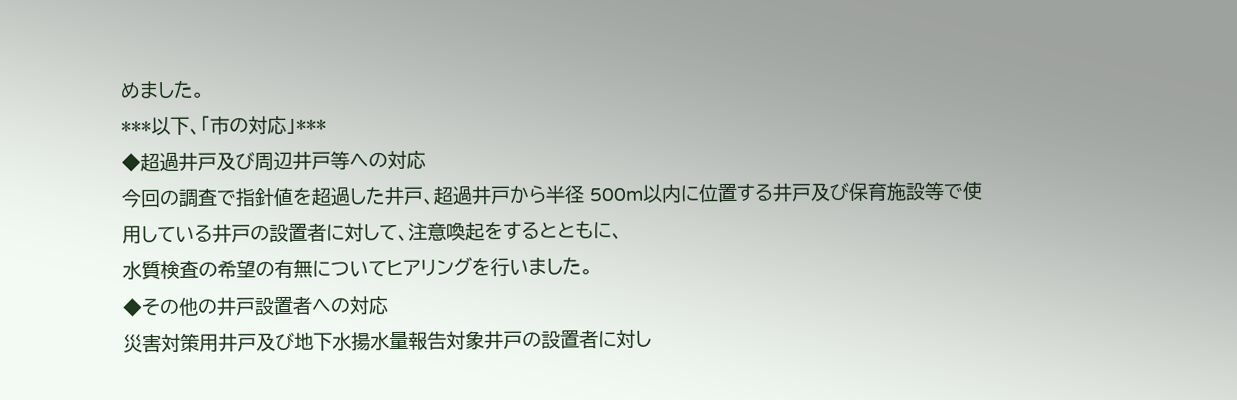めました。
***以下、「市の対応」***
◆超過井戸及び周辺井戸等への対応
今回の調査で指針値を超過した井戸、超過井戸から半径 500m以内に位置する井戸及び保育施設等で使用している井戸の設置者に対して、注意喚起をするとともに、
水質検査の希望の有無についてヒアリングを行いました。
◆その他の井戸設置者への対応
災害対策用井戸及び地下水揚水量報告対象井戸の設置者に対し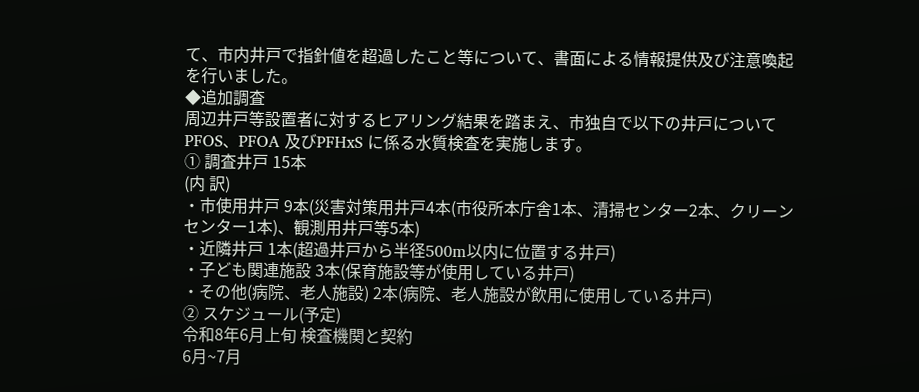て、市内井戸で指針値を超過したこと等について、書面による情報提供及び注意喚起を行いました。
◆追加調査
周辺井戸等設置者に対するヒアリング結果を踏まえ、市独自で以下の井戸について
PFOS、PFOA 及びPFHxS に係る水質検査を実施します。
① 調査井戸 15本
(内 訳)
・市使用井戸 9本(災害対策用井戸4本(市役所本庁舎1本、清掃センター2本、クリーンセンター1本)、観測用井戸等5本)
・近隣井戸 1本(超過井戸から半径500m以内に位置する井戸)
・子ども関連施設 3本(保育施設等が使用している井戸)
・その他(病院、老人施設) 2本(病院、老人施設が飲用に使用している井戸)
② スケジュール(予定)
令和8年6月上旬 検査機関と契約
6月~7月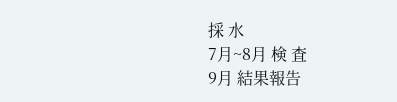採 水
7月~8月 検 査
9月 結果報告